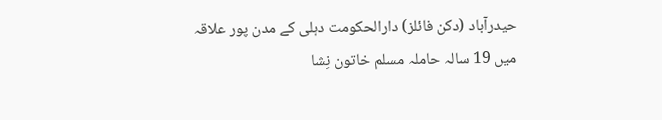حیدرآباد (دکن فائلز) دارالحکومت دہلی کے مدن پور علاقہ میں 19 سالہ حاملہ مسلم خاتون نِشا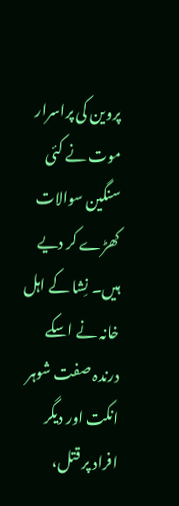پروین کی پراسرار موت نے کئی سنگین سوالات کھڑے کر دیے ہیں۔ نِشا کے اہل خانہ نے اسکے درندہ صفت شوہر انکت اور دیگر افراد پر قتل،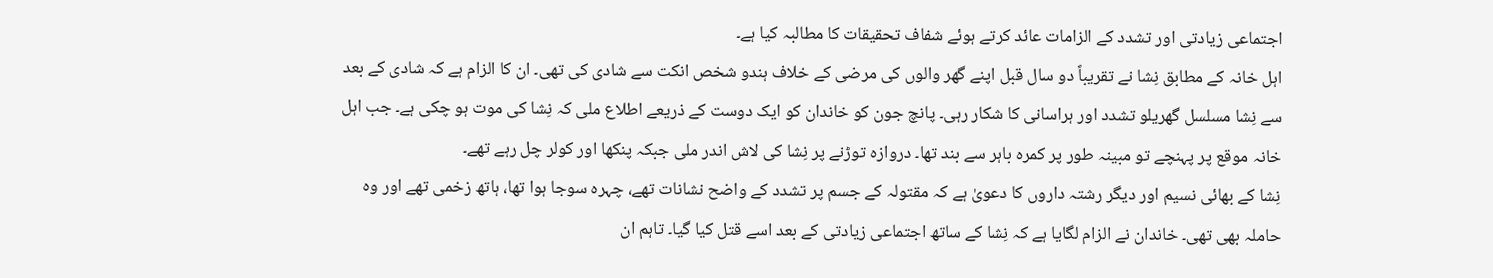اجتماعی زیادتی اور تشدد کے الزامات عائد کرتے ہوئے شفاف تحقیقات کا مطالبہ کیا ہے۔
اہل خانہ کے مطابق نِشا نے تقریباً دو سال قبل اپنے گھر والوں کی مرضی کے خلاف ہندو شخص انکت سے شادی کی تھی۔ ان کا الزام ہے کہ شادی کے بعد سے نِشا مسلسل گھریلو تشدد اور ہراسانی کا شکار رہی۔ پانچ جون کو خاندان کو ایک دوست کے ذریعے اطلاع ملی کہ نِشا کی موت ہو چکی ہے۔ جب اہل خانہ موقع پر پہنچے تو مبینہ طور پر کمرہ باہر سے بند تھا۔ دروازہ توڑنے پر نِشا کی لاش اندر ملی جبکہ پنکھا اور کولر چل رہے تھے۔
نِشا کے بھائی نسیم اور دیگر رشتہ داروں کا دعویٰ ہے کہ مقتولہ کے جسم پر تشدد کے واضح نشانات تھے، چہرہ سوجا ہوا تھا، ہاتھ زخمی تھے اور وہ حاملہ بھی تھی۔ خاندان نے الزام لگایا ہے کہ نِشا کے ساتھ اجتماعی زیادتی کے بعد اسے قتل کیا گیا۔ تاہم ان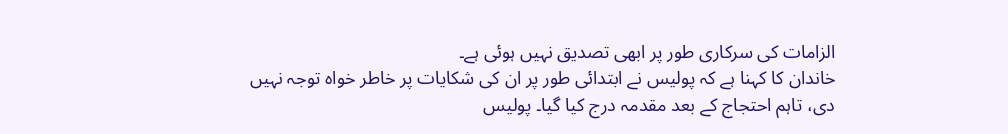الزامات کی سرکاری طور پر ابھی تصدیق نہیں ہوئی ہے۔
خاندان کا کہنا ہے کہ پولیس نے ابتدائی طور پر ان کی شکایات پر خاطر خواہ توجہ نہیں دی، تاہم احتجاج کے بعد مقدمہ درج کیا گیا۔ پولیس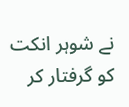نے شوہر انکت کو گرفتار کر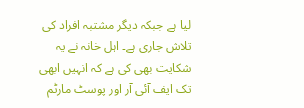لیا ہے جبکہ دیگر مشتبہ افراد کی تلاش جاری ہے۔ اہل خانہ نے یہ شکایت بھی کی ہے کہ انہیں ابھی تک ایف آئی آر اور پوسٹ مارٹم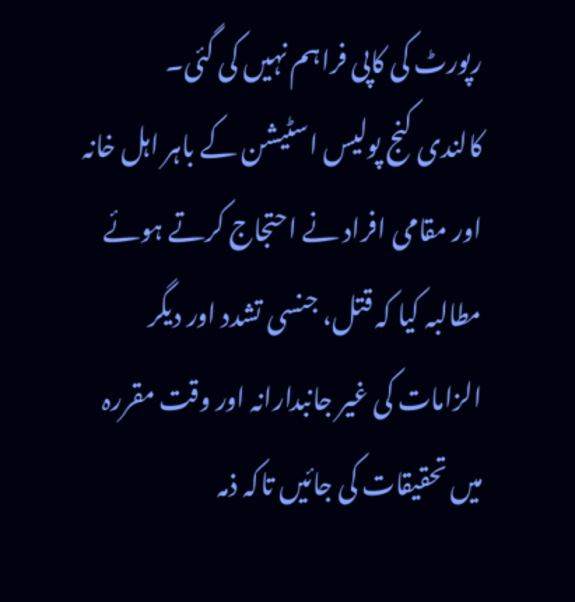رپورٹ کی کاپی فراہم نہیں کی گئی۔
کالندی کنج پولیس اسٹیشن کے باہر اہل خانہ اور مقامی افراد نے احتجاج کرتے ہوئے مطالبہ کیا کہ قتل، جنسی تشدد اور دیگر الزامات کی غیر جانبدارانہ اور وقت مقررہ میں تحقیقات کی جائیں تاکہ ذمہ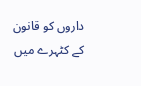داروں کو قانون کے کٹہرے میں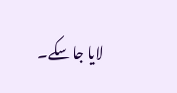لایا جا سکے۔